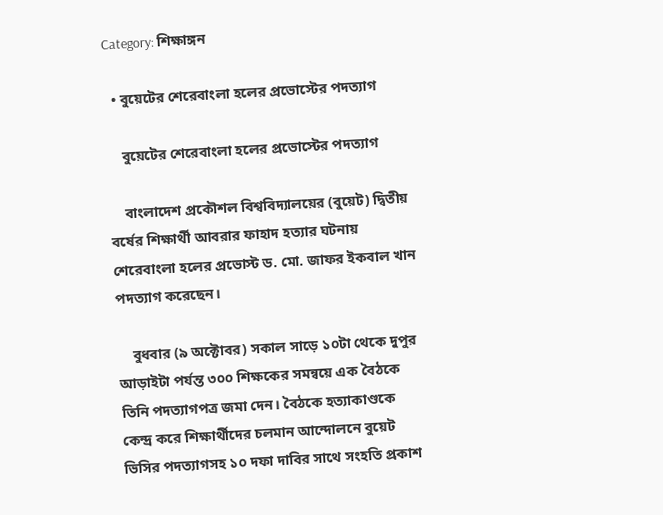Category: শিক্ষাঙ্গন

  • বুয়েটের শেরেবাংলা হলের প্রভোস্টের পদত্যাগ

    বুয়েটের শেরেবাংলা হলের প্রভোস্টের পদত্যাগ

    বাংলাদেশ প্রকৌশল বিশ্ববিদ্যালয়ের (বুয়েট) দ্বিতীয় বর্ষের শিক্ষার্থী আবরার ফাহাদ হত্যার ঘটনায় শেরেবাংলা হলের প্রভোস্ট ড. মো. জাফর ইকবাল খান পদত্যাগ করেছেন।

    বুধবার (৯ অক্টোবর) সকাল সাড়ে ১০টা থেকে দুপুর আড়াইটা পর্যন্ত ৩০০ শিক্ষকের সমন্বয়ে এক বৈঠকে তিনি পদত্যাগপত্র জমা দেন। বৈঠকে হত্যাকাণ্ডকে কেন্দ্র করে শিক্ষার্থীদের চলমান আন্দোলনে বুয়েট ভিসির পদত্যাগসহ ১০ দফা দাবির সাথে সংহতি প্রকাশ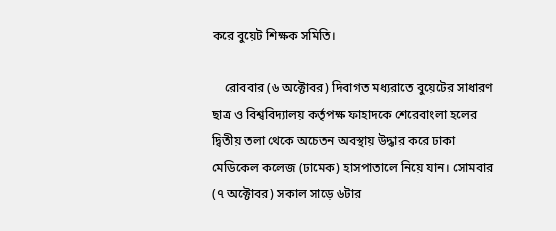করে বুয়েট শিক্ষক সমিতি।

    রোববার (৬ অক্টোবর) দিবাগত মধ্যরাতে বুয়েটের সাধারণ ছাত্র ও বিশ্ববিদ্যালয় কর্তৃপক্ষ ফাহাদকে শেরেবাংলা হলের দ্বিতীয় তলা থেকে অচেতন অবস্থায় উদ্ধার করে ঢাকা মেডিকেল কলেজ (ঢামেক) হাসপাতালে নিয়ে যান। সোমবার (৭ অক্টোবর) সকাল সাড়ে ৬টার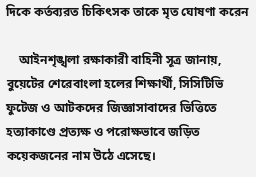দিকে কর্তব্যরত চিকিৎসক তাকে মৃত ঘোষণা করেন

    আইনশৃঙ্খলা রক্ষাকারী বাহিনী সূত্র জানায়, বুয়েটের শেরেবাংলা হলের শিক্ষার্থী, সিসিটিভি ফুটেজ ও আটকদের জিজ্ঞাসাবাদের ভিত্তিতে হত্যাকাণ্ডে প্রত্যক্ষ ও পরোক্ষভাবে জড়িত কয়েকজনের নাম উঠে এসেছে।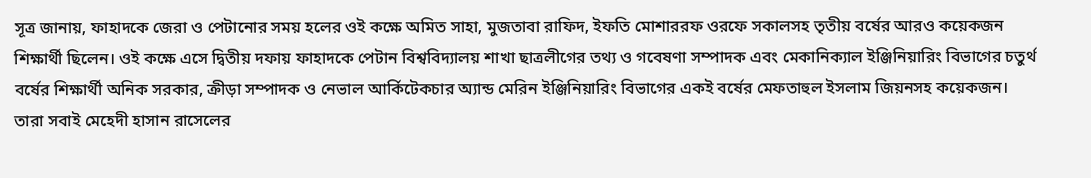সূত্র জানায়, ফাহাদকে জেরা ও পেটানোর সময় হলের ওই কক্ষে অমিত সাহা, মুজতাবা রাফিদ, ইফতি মোশাররফ ওরফে সকালসহ তৃতীয় বর্ষের আরও কয়েকজন শিক্ষার্থী ছিলেন। ওই কক্ষে এসে দ্বিতীয় দফায় ফাহাদকে পেটান বিশ্ববিদ্যালয় শাখা ছাত্রলীগের তথ্য ও গবেষণা সম্পাদক এবং মেকানিক্যাল ইঞ্জিনিয়ারিং বিভাগের চতুর্থ বর্ষের শিক্ষার্থী অনিক সরকার, ক্রীড়া সম্পাদক ও নেভাল আর্কিটেকচার অ্যান্ড মেরিন ইঞ্জিনিয়ারিং বিভাগের একই বর্ষের মেফতাহুল ইসলাম জিয়নসহ কয়েকজন। তারা সবাই মেহেদী হাসান রাসেলের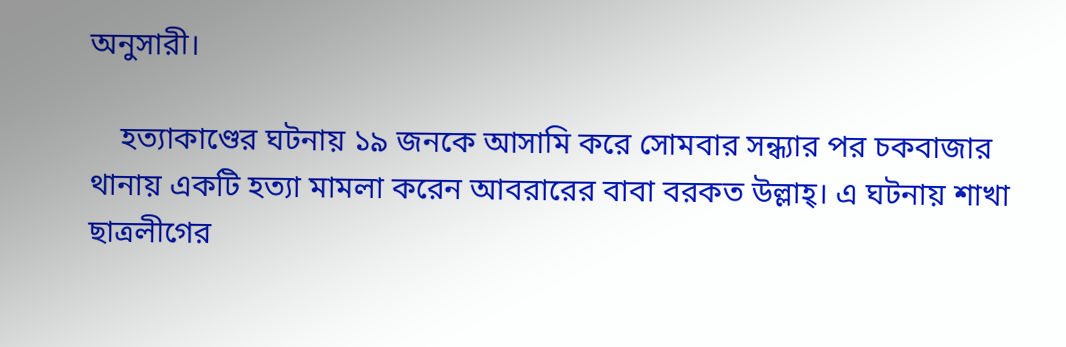অনুসারী।

    হত্যাকাণ্ডের ঘটনায় ১৯ জনকে আসামি করে সোমবার সন্ধ্যার পর চকবাজার থানায় একটি হত্যা মামলা করেন আবরারের বাবা বরকত উল্লাহ্। এ ঘটনায় শাখা ছাত্রলীগের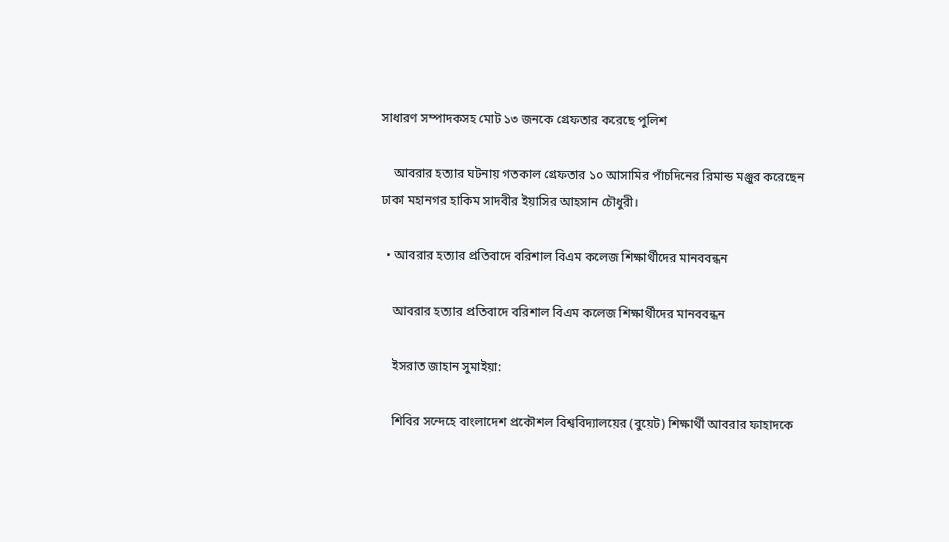সাধারণ সম্পাদকসহ মোট ১৩ জনকে গ্রেফতার করেছে পুলিশ

    আবরার হত্যার ঘটনায় গতকাল গ্রেফতার ১০ আসামির পাঁচদিনের রিমান্ড মঞ্জুর করেছেন ঢাকা মহানগর হাকিম সাদবীর ইয়াসির আহসান চৌধুরী।

  • আবরার হত্যার প্রতিবাদে বরিশাল বিএম কলেজ শিক্ষার্থীদের মানববন্ধন

    আবরার হত্যার প্রতিবাদে বরিশাল বিএম কলেজ শিক্ষার্থীদের মানববন্ধন

    ইসরাত জাহান সুমাইয়া:

    শিবির সন্দেহে বাংলাদেশ প্রকৌশল বিশ্ববিদ্যালয়ের (বুয়েট) শিক্ষার্থী আবরার ফাহাদকে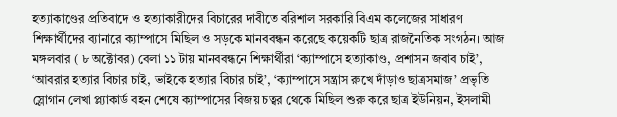হত্যাকাণ্ডের প্রতিবাদে ও হত্যাকারীদের বিচারের দাবীতে বরিশাল সরকারি বিএম কলেজের সাধারণ শিক্ষার্থীদের ব্যানারে ক্যাম্পাসে মিছিল ও সড়কে মানববন্ধন করেছে কয়েকটি ছাত্র রাজনৈতিক সংগঠন। আজ মঙ্গলবার ( ৮ অক্টোবর) বেলা ১১ টায় মানববন্ধনে শিক্ষার্থীরা ‘ক্যাম্পাসে হত্যাকাণ্ড, প্রশাসন জবাব চাই’, ‘আবরার হত্যার বিচার চাই, ভাইকে হত্যার বিচার চাই’, ‘ক্যাম্পাসে সন্ত্রাস রুখে দাঁড়াও ছাত্রসমাজ’ প্রভৃতি স্লোগান লেখা প্ল্যাকার্ড বহন শেষে ক্যাম্পাসের বিজয় চত্বর থেকে মিছিল শুরু করে ছাত্র ইউনিয়ন, ইসলামী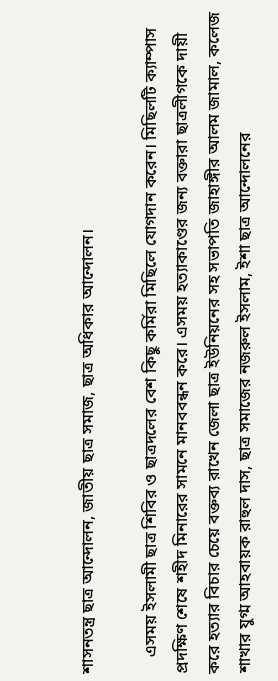শাসনতন্ত্র ছাত্র আন্দোলন, জাতীয় ছাত্র সমাজ, ছাত্র অধিকার আন্দোলন।

    এসময় ইসলামী ছাত্র শিবির ও ছাত্রদলের বেশ কিছু কর্মিরা মিছিলে যোগদান করেন। মিছিলটি ক্যাম্পাস প্রদক্ষিণ শেষে শহীদ মিনারের সামনে মানববন্ধন করে। এসময় হত্যাকাণ্ডের জন্য বক্তারা ছাত্রলীগকে দায়ী করে হত্যার বিচার চেয়ে বক্তব্য রাখেন জেলা ছাত্র ইউনিয়নের সহ সভাপতি জাহাঙ্গীর আলম জামাল, কলেজ শাখার যুগ্ম আহবায়ক রাহুল দাস, ছাত্র সমাজের নজরুল ইসলাম, ইশা ছাত্র আন্দোলনের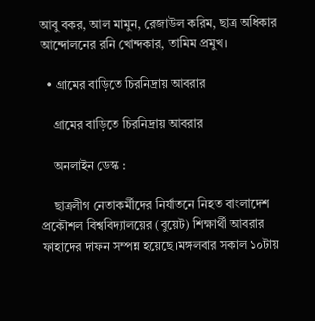আবু বকর, আল মামুন, রেজাউল করিম, ছাত্র অধিকার আন্দোলনের রনি খোন্দকার, তামিম প্রমুখ।

  • গ্রামের বাড়িতে চিরনিদ্রায় আবরার

    গ্রামের বাড়িতে চিরনিদ্রায় আবরার

    অনলাইন ডেস্ক :

    ছাত্রলীগ নেতাকর্মীদের নির্যাতনে নিহত বাংলাদেশ প্রকৌশল বিশ্ববিদ্যালয়ের (বুয়েট) শিক্ষার্থী আবরার ফাহাদের দাফন সম্পন্ন হয়েছে।মঙ্গলবার সকাল ১০টায়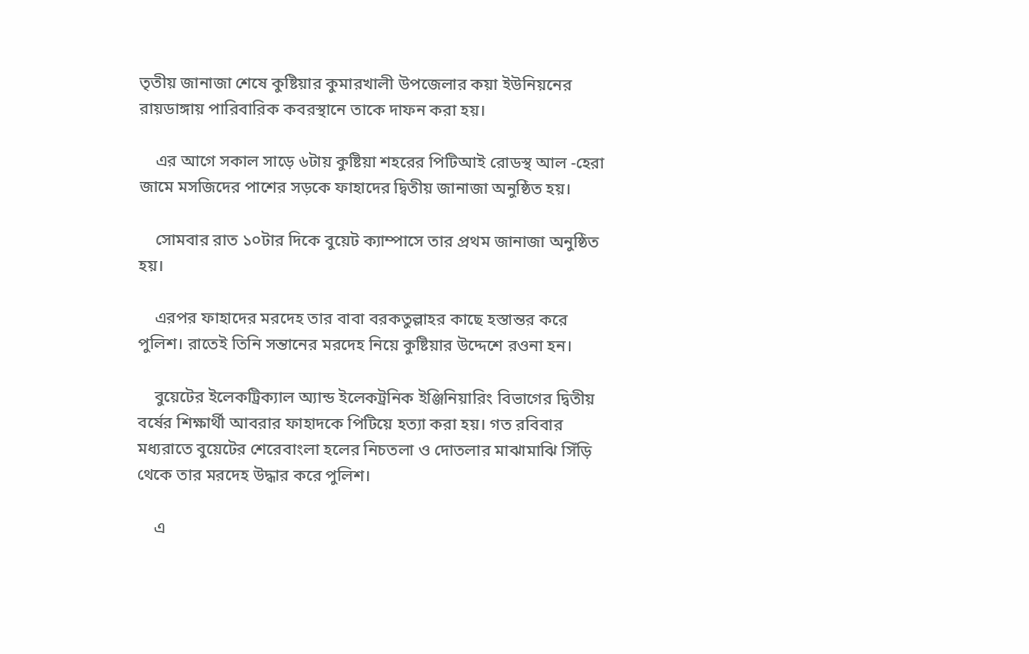তৃতীয় জানাজা শেষে কুষ্টিয়ার কুমারখালী উপজেলার কয়া ইউনিয়নের রায়ডাঙ্গায় পারিবারিক কবরস্থানে তাকে দাফন করা হয়।

    এর আগে সকাল সাড়ে ৬টায় কুষ্টিয়া শহরের পিটিআই রোডস্থ আল -হেরা জামে মসজিদের পাশের সড়কে ফাহাদের দ্বিতীয় জানাজা অনুষ্ঠিত হয়।

    সোমবার রাত ১০টার দিকে বুয়েট ক্যাম্পাসে তার প্রথম জানাজা অনুষ্ঠিত হয়।

    এরপর ফাহাদের মরদেহ তার বাবা বরকতুল্লাহর কাছে হস্তান্তর করে পুলিশ। রাতেই তিনি সন্তানের মরদেহ নিয়ে কুষ্টিয়ার উদ্দেশে রওনা হন।

    বুয়েটের ইলেকট্রিক্যাল অ্যান্ড ইলেকট্রনিক ইঞ্জিনিয়ারিং বিভাগের দ্বিতীয় বর্ষের শিক্ষার্থী আবরার ফাহাদকে পিটিয়ে হত্যা করা হয়। গত রবিবার মধ্যরাতে বুয়েটের শেরেবাংলা হলের নিচতলা ও দোতলার মাঝামাঝি সিঁড়ি থেকে তার মরদেহ উদ্ধার করে পুলিশ।

    এ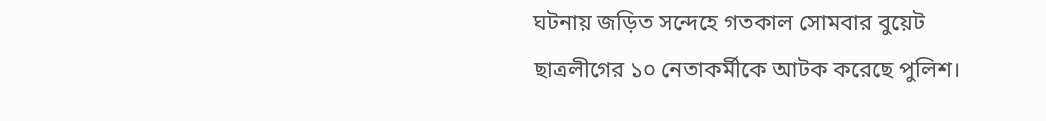ঘটনায় জড়িত সন্দেহে গতকাল সোমবার বুয়েট ছাত্রলীগের ১০ নেতাকর্মীকে আটক করেছে পুলিশ।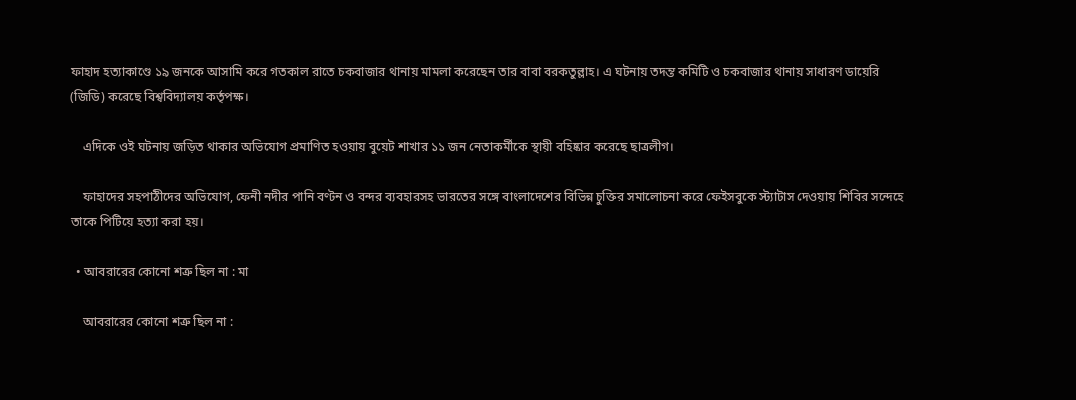ফাহাদ হত্যাকাণ্ডে ১৯ জনকে আসামি করে গতকাল রাতে চকবাজার থানায় মামলা করেছেন তার বাবা বরকতুল্লাহ। এ ঘটনায় তদন্ত কমিটি ও চকবাজার থানায় সাধারণ ডায়েরি (জিডি) করেছে বিশ্ববিদ্যালয় কর্তৃপক্ষ।

    এদিকে ওই ঘটনায় জড়িত থাকার অভিযোগ প্রমাণিত হওয়ায় বুয়েট শাখার ১১ জন নেতাকর্মীকে স্থায়ী বহিষ্কার করেছে ছাত্রলীগ।

    ফাহাদের সহপাঠীদের অভিযোগ, ফেনী নদীর পানি বণ্টন ও বন্দর ব্যবহারসহ ভারতের সঙ্গে বাংলাদেশের বিভিন্ন চুক্তির সমালোচনা করে ফেইসবুকে স্ট্যাটাস দেওয়ায় শিবির সন্দেহে তাকে পিটিয়ে হত্যা করা হয়।

  • আবরারের কোনো শত্রু ছিল না : মা

    আবরারের কোনো শত্রু ছিল না :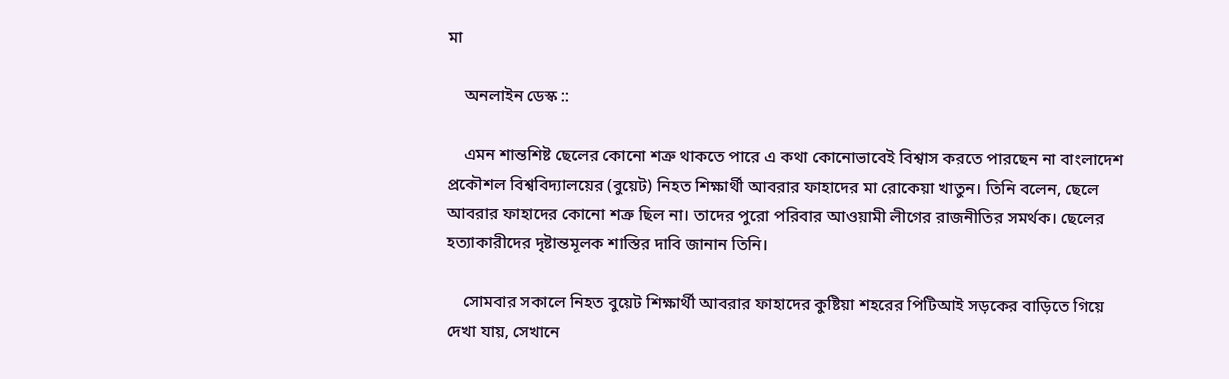মা

    অনলাইন ডেস্ক ::

    এমন শান্তশিষ্ট ছেলের কোনো শত্রু থাকতে পারে এ কথা কোনোভাবেই বিশ্বাস করতে পারছেন না বাংলাদেশ প্রকৌশল বিশ্ববিদ্যালয়ের (বুয়েট) নিহত শিক্ষার্থী আবরার ফাহাদের মা রোকেয়া খাতুন। তিনি বলেন, ছেলে আবরার ফাহাদের কোনো শত্রু ছিল না। তাদের পুরো পরিবার আওয়ামী লীগের রাজনীতির সমর্থক। ছেলের হত্যাকারীদের দৃষ্টান্তমূলক শাস্তির দাবি জানান তিনি।

    সোমবার সকালে নিহত বুয়েট শিক্ষার্থী আবরার ফাহাদের কুষ্টিয়া শহরের পিটিআই সড়কের বাড়িতে গিয়ে দেখা যায়, সেখানে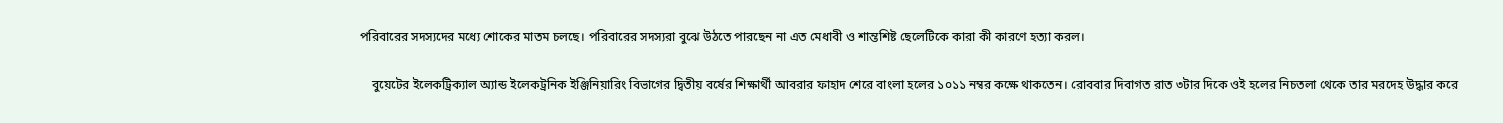পরিবারের সদস্যদের মধ্যে শোকের মাতম চলছে। পরিবারের সদস্যরা বুঝে উঠতে পারছেন না এত মেধাবী ও শান্তশিষ্ট ছেলেটিকে কারা কী কারণে হত্যা করল।

    বুয়েটের ইলেকট্রিক্যাল অ্যান্ড ইলেকট্রনিক ইঞ্জিনিয়ারিং বিভাগের দ্বিতীয় বর্ষের শিক্ষার্থী আবরার ফাহাদ শেরে বাংলা হলের ১০১১ নম্বর কক্ষে থাকতেন। রোববার দিবাগত রাত ৩টার দিকে ওই হলের নিচতলা থেকে তার মরদেহ উদ্ধার করে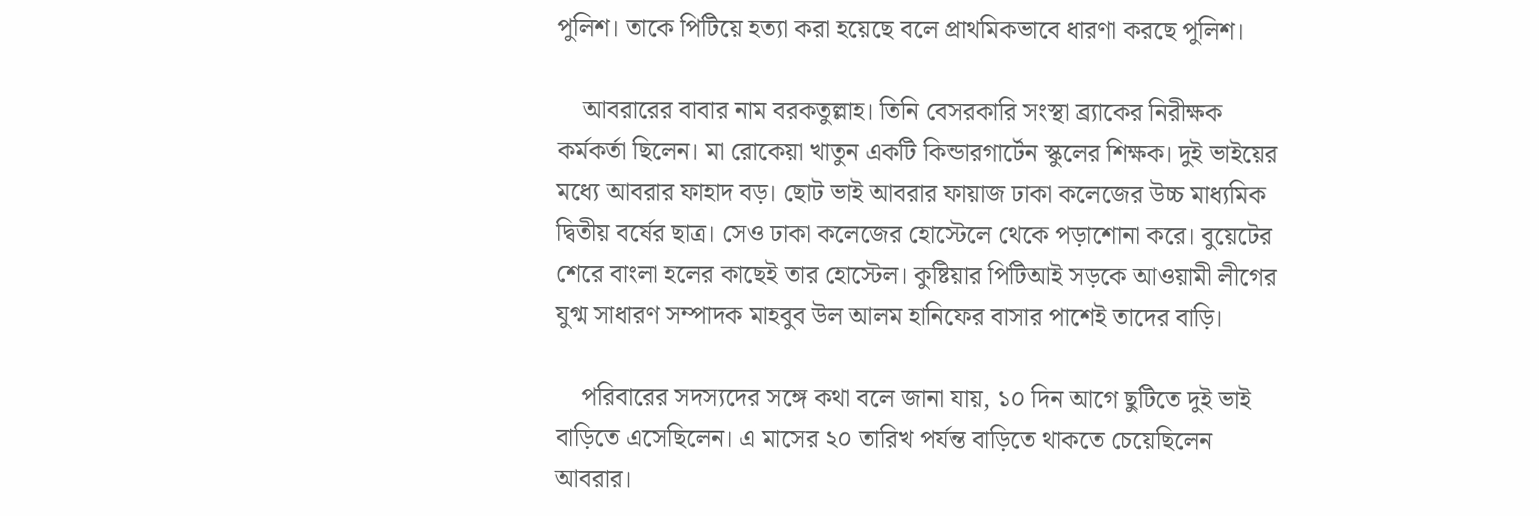পুলিশ। তাকে পিটিয়ে হত্যা করা হয়েছে বলে প্রাথমিকভাবে ধারণা করছে পুলিশ।

    আবরারের বাবার নাম বরকতুল্লাহ। তিনি বেসরকারি সংস্থা ব্র্যাকের নিরীক্ষক কর্মকর্তা ছিলেন। মা রোকেয়া খাতুন একটি কিন্ডারগার্টেন স্কুলের শিক্ষক। দুই ভাইয়ের মধ্যে আবরার ফাহাদ বড়। ছোট ভাই আবরার ফায়াজ ঢাকা কলেজের উচ্চ মাধ্যমিক দ্বিতীয় বর্ষের ছাত্র। সেও ঢাকা কলেজের হোস্টেলে থেকে পড়াশোনা করে। বুয়েটের শেরে বাংলা হলের কাছেই তার হোস্টেল। কুষ্টিয়ার পিটিআই সড়কে আওয়ামী লীগের যুগ্ম সাধারণ সম্পাদক মাহবুব উল আলম হানিফের বাসার পাশেই তাদের বাড়ি।

    পরিবারের সদস্যদের সঙ্গে কথা বলে জানা যায়, ১০ দিন আগে ছুটিতে দুই ভাই বাড়িতে এসেছিলেন। এ মাসের ২০ তারিখ পর্যন্ত বাড়িতে থাকতে চেয়েছিলেন আবরার।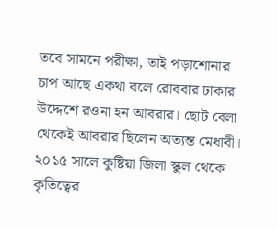তবে সামনে পরীক্ষা, তাই পড়াশোনার চাপ আছে একথা বলে রোববার ঢাকার উদ্দেশে রওনা হন আবরার। ছোট বেলা থেকেই আবরার ছিলেন অত্যন্ত মেধাবী। ২০১৫ সালে কুষ্টিয়া জিলা স্কুল থেকে কৃতিত্বের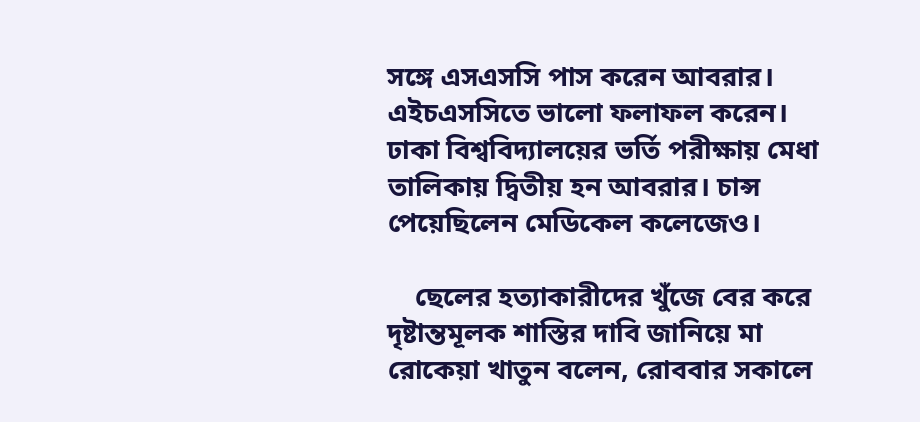সঙ্গে এসএসসি পাস করেন আবরার। এইচএসসিতে ভালো ফলাফল করেন। ঢাকা বিশ্ববিদ্যালয়ের ভর্তি পরীক্ষায় মেধা তালিকায় দ্বিতীয় হন আবরার। চান্স পেয়েছিলেন মেডিকেল কলেজেও।

    ছেলের হত্যাকারীদের খুঁজে বের করে দৃষ্টান্তমূলক শাস্তির দাবি জানিয়ে মা রোকেয়া খাতুন বলেন, রোববার সকালে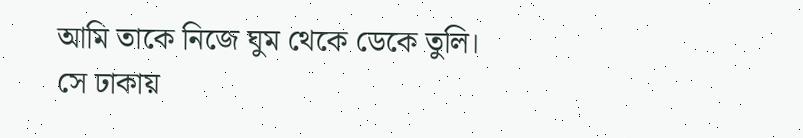আমি তাকে নিজে ঘুম থেকে ডেকে তুলি। সে ঢাকায়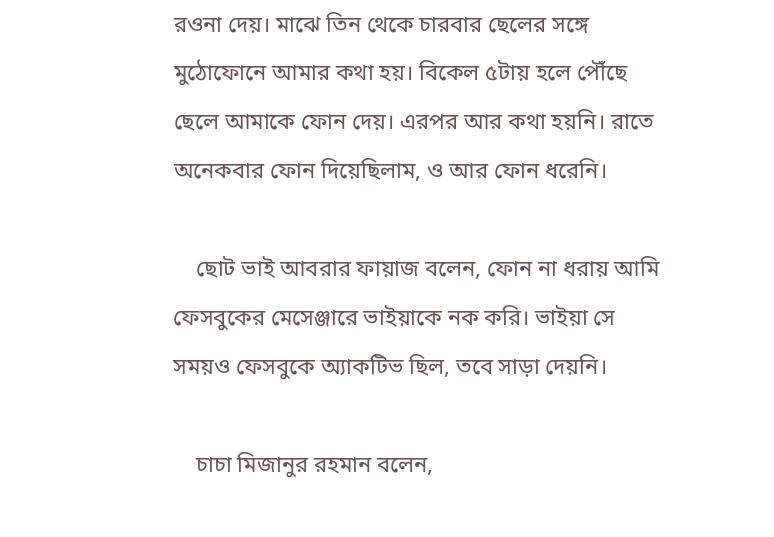রওনা দেয়। মাঝে তিন থেকে চারবার ছেলের সঙ্গে মুঠোফোনে আমার কথা হয়। বিকেল ৫টায় হলে পৌঁছে ছেলে আমাকে ফোন দেয়। এরপর আর কথা হয়নি। রাতে অনেকবার ফোন দিয়েছিলাম, ও আর ফোন ধরেনি।

    ছোট ভাই আবরার ফায়াজ বলেন, ফোন না ধরায় আমি ফেসবুকের মেসেঞ্জারে ভাইয়াকে নক করি। ভাইয়া সে সময়ও ফেসবুকে অ্যাকটিভ ছিল, তবে সাড়া দেয়নি।

    চাচা মিজানুর রহমান বলেন,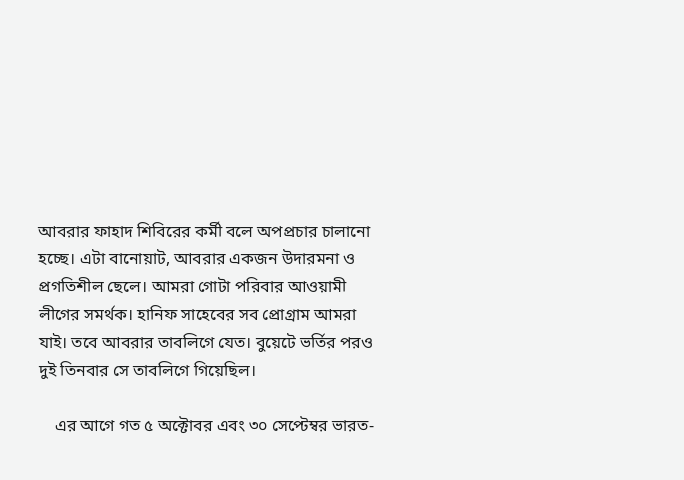আবরার ফাহাদ শিবিরের কর্মী বলে অপপ্রচার চালানো হচ্ছে। এটা বানোয়াট, আবরার একজন উদারমনা ও প্রগতিশীল ছেলে। আমরা গোটা পরিবার আওয়ামী লীগের সমর্থক। হানিফ সাহেবের সব প্রোগ্রাম আমরা যাই। তবে আবরার তাবলিগে যেত। বুয়েটে ভর্তির পরও দুই তিনবার সে তাবলিগে গিয়েছিল।

    এর আগে গত ৫ অক্টোবর এবং ৩০ সেপ্টেম্বর ভারত-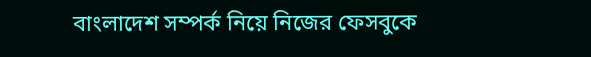বাংলাদেশ সম্পর্ক নিয়ে নিজের ফেসবুকে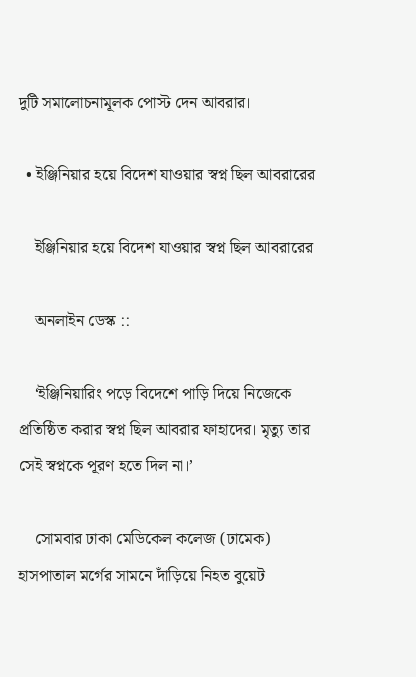দুটি সমালোচনামূলক পোস্ট দেন আবরার।

  • ইঞ্জিনিয়ার হয়ে বিদেশ যাওয়ার স্বপ্ন ছিল আবরারের

    ইঞ্জিনিয়ার হয়ে বিদেশ যাওয়ার স্বপ্ন ছিল আবরারের

    অনলাইন ডেস্ক ::

    ‘ইঞ্জিনিয়ারিং পড়ে বিদেশে পাড়ি দিয়ে নিজেকে প্রতিষ্ঠিত করার স্বপ্ন ছিল আবরার ফাহাদের। মৃত্যু তার সেই স্বপ্নকে পূরণ হতে দিল না।’

    সোমবার ঢাকা মেডিকেল কলেজ (ঢামেক) হাসপাতাল মর্গের সামনে দাঁড়িয়ে নিহত বুয়েট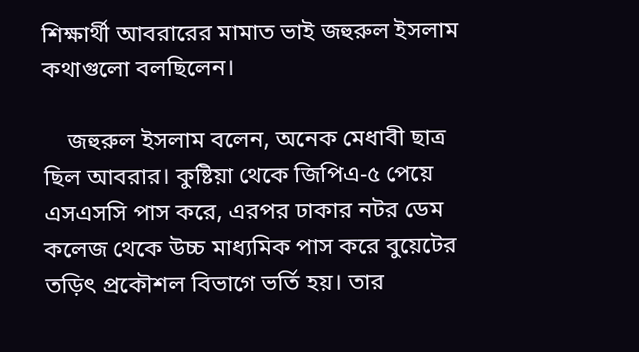শিক্ষার্থী আবরারের মামাত ভাই জহুরুল ইসলাম কথাগুলো বলছিলেন।

    জহুরুল ইসলাম বলেন, অনেক মেধাবী ছাত্র ছিল আবরার। কুষ্টিয়া থেকে জিপিএ-৫ পেয়ে এসএসসি পাস করে, এরপর ঢাকার নটর ডেম কলেজ থেকে উচ্চ মাধ্যমিক পাস করে বুয়েটের তড়িৎ প্রকৌশল বিভাগে ভর্তি হয়। তার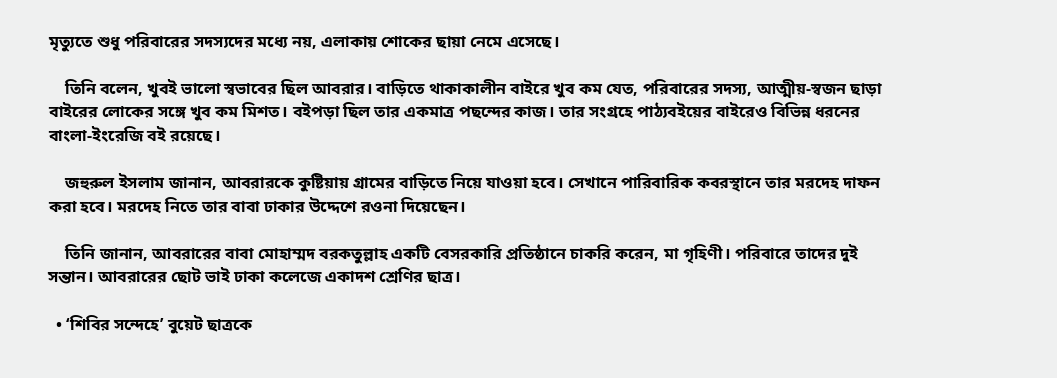মৃত্যুতে শুধু পরিবারের সদস্যদের মধ্যে নয়, এলাকায় শোকের ছায়া নেমে এসেছে।

    তিনি বলেন, খুবই ভালো স্বভাবের ছিল আবরার। বাড়িতে থাকাকালীন বাইরে খুব কম যেত, পরিবারের সদস্য, আত্মীয়-স্বজন ছাড়া বাইরের লোকের সঙ্গে খুব কম মিশত। বইপড়া ছিল তার একমাত্র পছন্দের কাজ। তার সংগ্রহে পাঠ্যবইয়ের বাইরেও বিভিন্ন ধরনের বাংলা-ইংরেজি বই রয়েছে।

    জহুরুল ইসলাম জানান, আবরারকে কুষ্টিয়ায় গ্রামের বাড়িতে নিয়ে যাওয়া হবে। সেখানে পারিবারিক কবরস্থানে তার মরদেহ দাফন করা হবে। মরদেহ নিতে তার বাবা ঢাকার উদ্দেশে রওনা দিয়েছেন।

    তিনি জানান, আবরারের বাবা মোহাম্মদ বরকতুল্লাহ একটি বেসরকারি প্রতিষ্ঠানে চাকরি করেন, মা গৃহিণী। পরিবারে তাদের দুই সন্তান। আবরারের ছোট ভাই ঢাকা কলেজে একাদশ শ্রেণির ছাত্র।

  • ‘শিবির সন্দেহে’ বুয়েট ছাত্রকে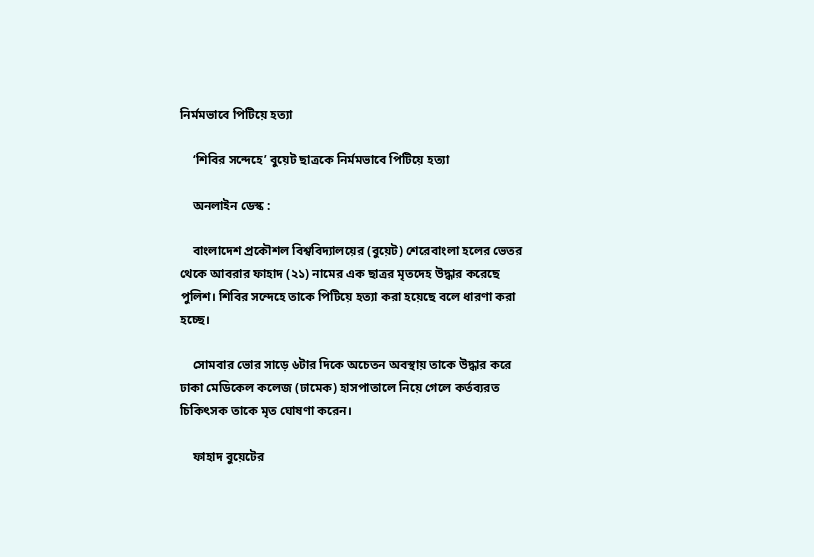নির্মমভাবে পিটিয়ে হত্যা

    ‘শিবির সন্দেহে’ বুয়েট ছাত্রকে নির্মমভাবে পিটিয়ে হত্যা

    অনলাইন ডেস্ক :

    বাংলাদেশ প্রকৌশল বিশ্ববিদ্যালয়ের (বুয়েট) শেরেবাংলা হলের ভেতর থেকে আবরার ফাহাদ (২১) নামের এক ছাত্রর মৃতদেহ উদ্ধার করেছে পুলিশ। শিবির সন্দেহে তাকে পিটিয়ে হত্যা করা হয়েছে বলে ধারণা করা হচ্ছে।

    সোমবার ভোর সাড়ে ৬টার দিকে অচেতন অবস্থায় তাকে উদ্ধার করে ঢাকা মেডিকেল কলেজ (ঢামেক) হাসপাতালে নিয়ে গেলে কর্তব্যরত চিকিৎসক তাকে মৃত ঘোষণা করেন।

    ফাহাদ বুয়েটের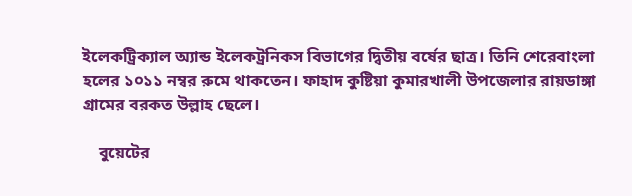ইলেকট্রিক্যাল অ্যান্ড ইলেকট্রনিকস বিভাগের দ্বিতীয় বর্ষের ছাত্র। তিনি শেরেবাংলা হলের ১০১১ নম্বর রুমে থাকতেন। ফাহাদ কুষ্টিয়া কুমারখালী উপজেলার রায়ডাঙ্গা গ্রামের বরকত উল্লাহ ছেলে।

    বুয়েটের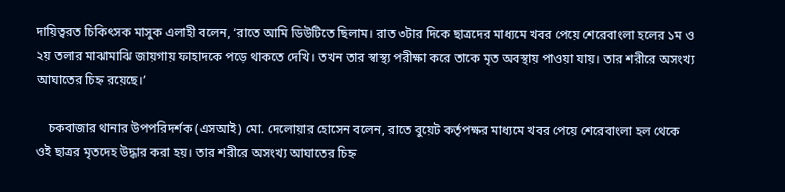দায়িত্বরত চিকিৎসক মাসুক এলাহী বলেন, ‘রাতে আমি ডিউটিতে ছিলাম। রাত ৩টার দিকে ছাত্রদের মাধ্যমে খবর পেয়ে শেরেবাংলা হলের ১ম ও ২য় তলার মাঝামাঝি জায়গায় ফাহাদকে পড়ে থাকতে দেখি। তখন তার স্বাস্থ্য পরীক্ষা করে তাকে মৃত অবস্থায় পাওয়া যায়। তার শরীরে অসংখ্য আঘাতের চিহ্ন রয়েছে।’

    চকবাজার থানার উপপরিদর্শক (এসআই) মো. দেলোয়ার হোসেন বলেন, রাতে বুয়েট কর্তৃপক্ষর মাধ্যমে খবর পেয়ে শেরেবাংলা হল থেকে ওই ছাত্রর মৃতদেহ উদ্ধার করা হয়। তার শরীরে অসংখ্য আঘাতের চিহ্ন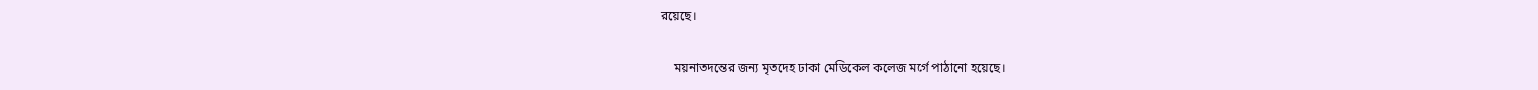রয়েছে।

    ময়নাতদন্তের জন্য মৃতদেহ ঢাকা মেডিকেল কলেজ মর্গে পাঠানো হয়েছে।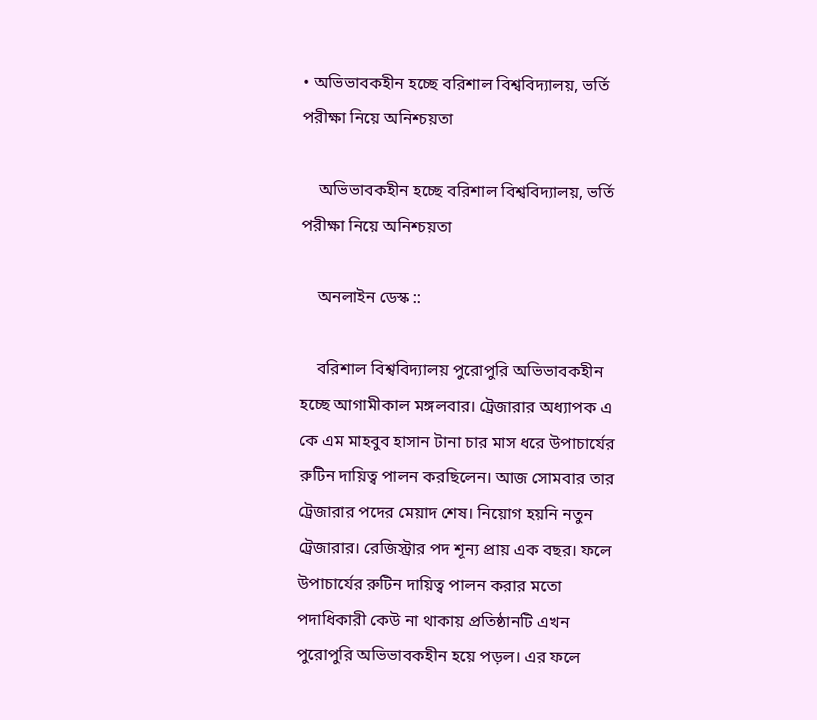• অভিভাবকহীন হচ্ছে বরিশাল বিশ্ববিদ্যালয়, ভর্তি পরীক্ষা নিয়ে অনিশ্চয়তা

    অভিভাবকহীন হচ্ছে বরিশাল বিশ্ববিদ্যালয়, ভর্তি পরীক্ষা নিয়ে অনিশ্চয়তা

    অনলাইন ডেস্ক ::

    বরিশাল বিশ্ববিদ্যালয় পুরোপুরি অভিভাবকহীন হচ্ছে আগামীকাল মঙ্গলবার। ট্রেজারার অধ্যাপক এ কে এম মাহবুব হাসান টানা চার মাস ধরে উপাচার্যের রুটিন দায়িত্ব পালন করছিলেন। আজ সোমবার তার ট্রেজারার পদের মেয়াদ শেষ। নিয়োগ হয়নি নতুন ট্রেজারার। রেজিস্ট্রার পদ শূন্য প্রায় এক বছর। ফলে উপাচার্যের রুটিন দায়িত্ব পালন করার মতো পদাধিকারী কেউ না থাকায় প্রতিষ্ঠানটি এখন পুরোপুরি অভিভাবকহীন হয়ে পড়ল। এর ফলে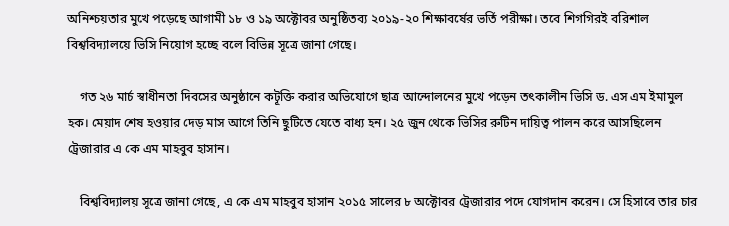অনিশ্চয়তার মুখে পড়েছে আগামী ১৮ ও ১৯ অক্টোবর অনুষ্ঠিতব্য ২০১৯-২০ শিক্ষাবর্ষের ভর্তি পরীক্ষা। তবে শিগগিরই বরিশাল বিশ্ববিদ্যালয়ে ভিসি নিয়োগ হচ্ছে বলে বিভিন্ন সূত্রে জানা গেছে।

    গত ২৬ মার্চ স্বাধীনতা দিবসের অনুষ্ঠানে কটূক্তি করার অভিযোগে ছাত্র আন্দোলনের মুখে পড়েন তৎকালীন ভিসি ড. এস এম ইমামুল হক। মেয়াদ শেষ হওয়ার দেড় মাস আগে তিনি ছুটিতে যেতে বাধ্য হন। ২৫ জুন থেকে ভিসির রুটিন দায়িত্ব পালন করে আসছিলেন ট্রেজারার এ কে এম মাহবুব হাসান।

    বিশ্ববিদ্যালয় সূত্রে জানা গেছে, এ কে এম মাহবুব হাসান ২০১৫ সালের ৮ অক্টোবর ট্রেজারার পদে যোগদান করেন। সে হিসাবে তার চার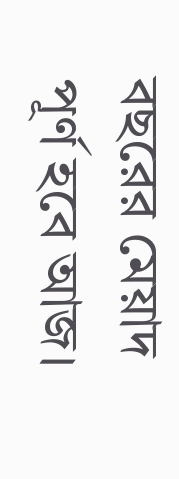বছরের মেয়াদ পূর্ণ হবে আজ।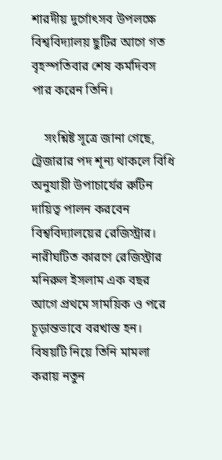শারদীয় দুর্গোৎসব উপলক্ষে বিশ্ববিদ্যালয় ছুটির আগে গত বৃহস্পতিবার শেষ কর্মদিবস পার করেন তিনি।

    সংশ্নিষ্ট সূত্রে জানা গেছে, ট্রেজারার পদ শূন্য থাকলে বিধি অনুযায়ী উপাচার্যের রুটিন দায়িত্ব পালন করবেন বিশ্ববিদ্যালয়ের রেজিস্ট্রার। নারীঘটিত কারণে রেজিস্ট্রার মনিরুল ইসলাম এক বছর আগে প্রথমে সাময়িক ও পরে চূড়ান্তভাবে বরখাস্ত হন। বিষয়টি নিয়ে তিনি মামলা করায় নতুন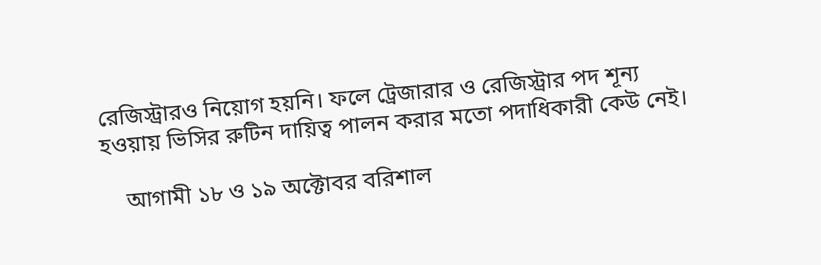রেজিস্ট্রারও নিয়োগ হয়নি। ফলে ট্রেজারার ও রেজিস্ট্রার পদ শূন্য হওয়ায় ভিসির রুটিন দায়িত্ব পালন করার মতো পদাধিকারী কেউ নেই।

    আগামী ১৮ ও ১৯ অক্টোবর বরিশাল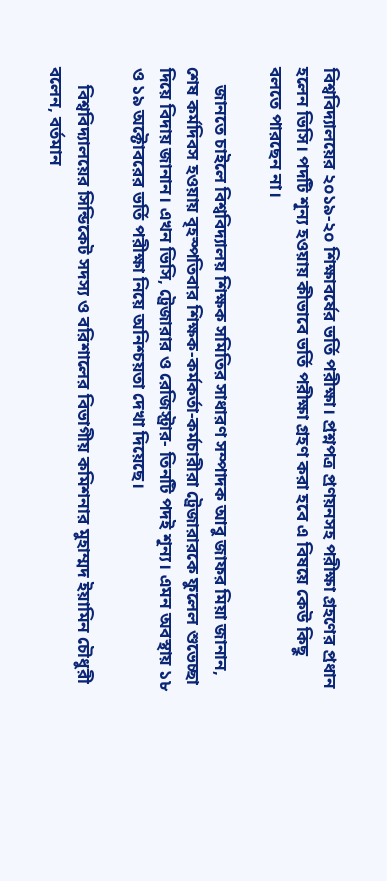বিশ্ববিদ্যালয়ের ২০১৯-২০ শিক্ষাবর্ষের ভর্তি পরীক্ষা। প্রশ্নপত্র প্রণয়নসহ পরীক্ষা গ্রহণের প্রধান হলেন ভিসি। পদটি শূন্য হওয়ায় কীভাবে ভর্তি পরীক্ষা গ্রহণ করা হবে এ বিষয়ে কেউ কিছু বলতে পারছেন না।

    জানতে চাইলে বিশ্ববিদ্যালয় শিক্ষক সমিতির সাধারণ সম্পাদক আবু জাফর মিয়া জানান, শেষ কর্মদিবস হওয়ায় বৃহস্পতিবার শিক্ষক-কর্মকর্তা-কর্মচারীরা ট্রেজারারকে ফুলেল শুভেচ্ছা দিয়ে বিদায় জানান। এখন ভিসি, ট্রেজারার ও রেজিস্ট্রার- তিনটি পদই শূন্য। এমন অবস্থায় ১৮ ও ১৯ অক্টোবরের ভর্তি পরীক্ষা নিয়ে অনিশ্চয়তা দেখা দিয়েছে।

    বিশ্ববিদ্যালয়ের সিন্ডিকেট সদস্য ও বরিশালের বিভাগীয় কমিশনার মুহাম্মদ ইয়ামিন চৌধুরী বলেন, বর্তমান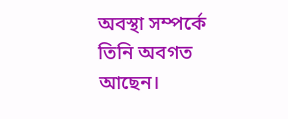অবস্থা সম্পর্কে তিনি অবগত আছেন।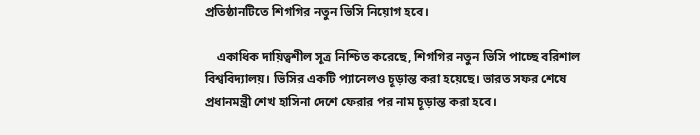প্রতিষ্ঠানটিতে শিগগির নতুন ভিসি নিয়োগ হবে।

    একাধিক দায়িত্বশীল সূত্র নিশ্চিত করেছে, শিগগির নতুন ভিসি পাচ্ছে বরিশাল বিশ্ববিদ্যালয়। ভিসির একটি প্যানেলও চূড়ান্ত করা হয়েছে। ভারত সফর শেষে প্রধানমন্ত্রী শেখ হাসিনা দেশে ফেরার পর নাম চূড়ান্ত করা হবে।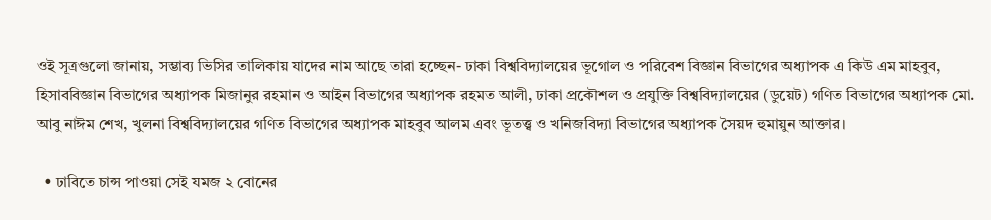ওই সূত্রগুলো জানায়, সম্ভাব্য ভিসির তালিকায় যাদের নাম আছে তারা হচ্ছেন- ঢাকা বিশ্ববিদ্যালয়ের ভূগোল ও পরিবেশ বিজ্ঞান বিভাগের অধ্যাপক এ কিউ এম মাহবুব, হিসাববিজ্ঞান বিভাগের অধ্যাপক মিজানুর রহমান ও আইন বিভাগের অধ্যাপক রহমত আলী, ঢাকা প্রকৌশল ও প্রযুক্তি বিশ্ববিদ্যালয়ের (ডুয়েট) গণিত বিভাগের অধ্যাপক মো. আবু নাঈম শেখ, খুলনা বিশ্ববিদ্যালয়ের গণিত বিভাগের অধ্যাপক মাহবুব আলম এবং ভূতত্ত্ব ও খনিজবিদ্যা বিভাগের অধ্যাপক সৈয়দ হুমায়ুন আক্তার।

  • ঢাবিতে চান্স পাওয়া সেই যমজ ২ বোনের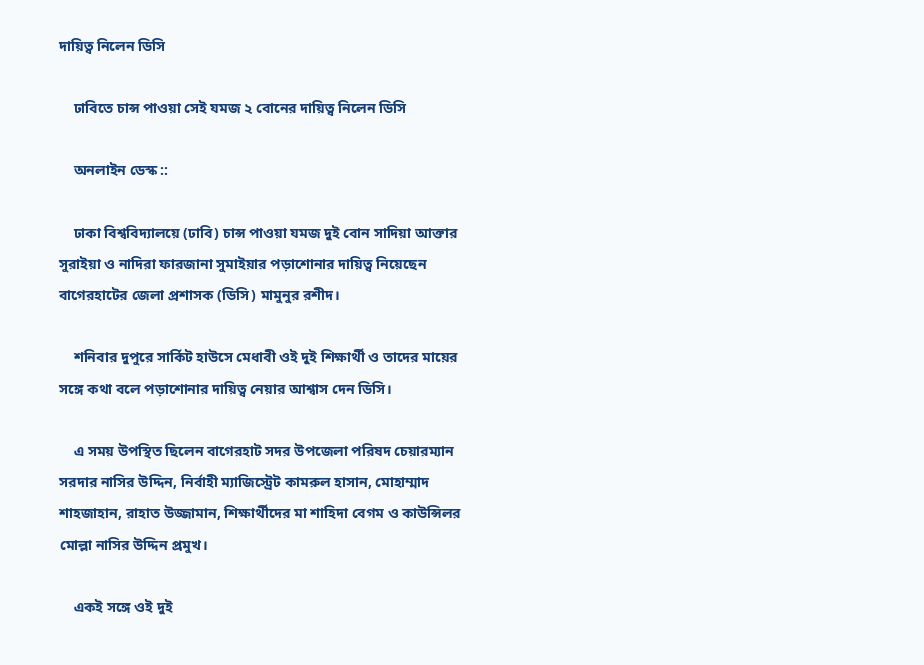দায়িত্ব নিলেন ডিসি

    ঢাবিতে চান্স পাওয়া সেই যমজ ২ বোনের দায়িত্ব নিলেন ডিসি

    অনলাইন ডেস্ক ::

    ঢাকা বিশ্ববিদ্যালয়ে (ঢাবি) চান্স পাওয়া যমজ দুই বোন সাদিয়া আক্তার সুরাইয়া ও নাদিরা ফারজানা সুমাইয়ার পড়াশোনার দায়িত্ব নিয়েছেন বাগেরহাটের জেলা প্রশাসক (ডিসি) মামুনুর রশীদ।

    শনিবার দুপুরে সার্কিট হাউসে মেধাবী ওই দুই শিক্ষার্থী ও তাদের মায়ের সঙ্গে কথা বলে পড়াশোনার দায়িত্ব নেয়ার আশ্বাস দেন ডিসি।

    এ সময় উপস্থিত ছিলেন বাগেরহাট সদর উপজেলা পরিষদ চেয়ারম্যান সরদার নাসির উদ্দিন, নির্বাহী ম্যাজিস্ট্রেট কামরুল হাসান, মোহাম্মাদ শাহজাহান, রাহাত উজ্জামান, শিক্ষার্থীদের মা শাহিদা বেগম ও কাউন্সিলর মোল্লা নাসির উদ্দিন প্রমুখ।

    একই সঙ্গে ওই দুই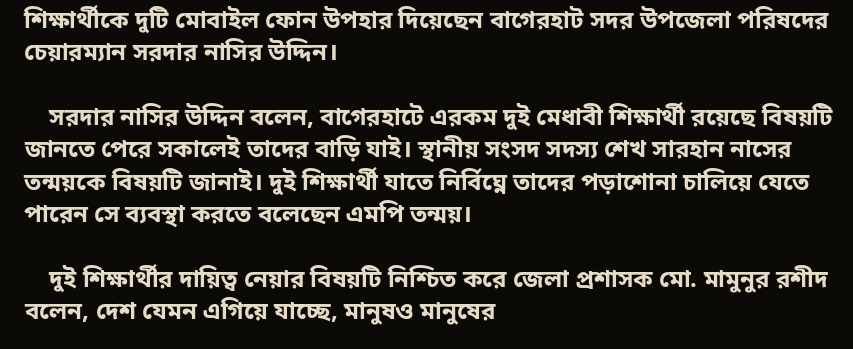শিক্ষার্থীকে দুটি মোবাইল ফোন উপহার দিয়েছেন বাগেরহাট সদর উপজেলা পরিষদের চেয়ারম্যান সরদার নাসির উদ্দিন।

    সরদার নাসির উদ্দিন বলেন, বাগেরহাটে এরকম দুই মেধাবী শিক্ষার্থী রয়েছে বিষয়টি জানতে পেরে সকালেই তাদের বাড়ি যাই। স্থানীয় সংসদ সদস্য শেখ সারহান নাসের তন্ময়কে বিষয়টি জানাই। দুই শিক্ষার্থী যাতে নির্বিঘ্নে তাদের পড়াশোনা চালিয়ে যেতে পারেন সে ব্যবস্থা করতে বলেছেন এমপি তন্ময়।

    দুই শিক্ষার্থীর দায়িত্ব নেয়ার বিষয়টি নিশ্চিত করে জেলা প্রশাসক মো. মামুনুর রশীদ বলেন, দেশ যেমন এগিয়ে যাচ্ছে, মানুষও মানুষের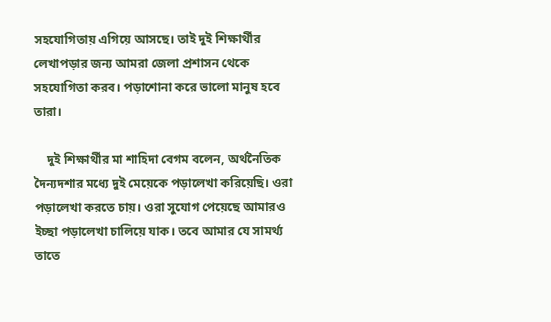সহযোগিতায় এগিয়ে আসছে। তাই দুই শিক্ষার্থীর লেখাপড়ার জন্য আমরা জেলা প্রশাসন থেকে সহযোগিতা করব। পড়াশোনা করে ভালো মানুষ হবে তারা।

    দুই শিক্ষার্থীর মা শাহিদা বেগম বলেন, অর্থনৈতিক দৈন্যদশার মধ্যে দুই মেয়েকে পড়ালেখা করিয়েছি। ওরা পড়ালেখা করতে চায়। ওরা সুযোগ পেয়েছে আমারও ইচ্ছা পড়ালেখা চালিয়ে যাক। তবে আমার যে সামর্থ্য তাতে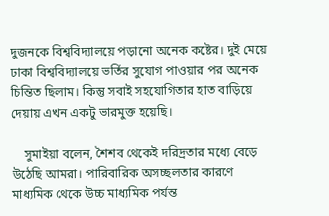দুজনকে বিশ্ববিদ্যালয়ে পড়ানো অনেক কষ্টের। দুই মেয়ে ঢাকা বিশ্ববিদ্যালয়ে ভর্তির সুযোগ পাওয়ার পর অনেক চিন্তিত ছিলাম। কিন্তু সবাই সহযোগিতার হাত বাড়িয়ে দেয়ায় এখন একটু ভারমুক্ত হয়েছি।

    সুমাইয়া বলেন, শৈশব থেকেই দরিদ্রতার মধ্যে বেড়ে উঠেছি আমরা। পারিবারিক অসচ্ছলতার কারণে মাধ্যমিক থেকে উচ্চ মাধ্যমিক পর্যন্ত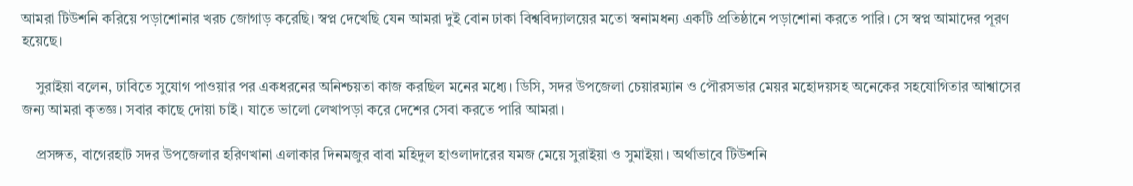আমরা টিউশনি করিয়ে পড়াশোনার খরচ জোগাড় করেছি। স্বপ্ন দেখেছি যেন আমরা দুই বোন ঢাকা বিশ্ববিদ্যালয়ের মতো স্বনামধন্য একটি প্রতিষ্ঠানে পড়াশোনা করতে পারি। সে স্বপ্ন আমাদের পূরণ হয়েছে।

    সুরাইয়া বলেন, ঢাবিতে সুযোগ পাওয়ার পর একধরনের অনিশ্চয়তা কাজ করছিল মনের মধ্যে। ডিসি, সদর উপজেলা চেয়ারম্যান ও পৌরসভার মেয়র মহোদয়সহ অনেকের সহযোগিতার আশ্বাসের জন্য আমরা কৃতজ্ঞ। সবার কাছে দোয়া চাই। যাতে ভালো লেখাপড়া করে দেশের সেবা করতে পারি আমরা।

    প্রসঙ্গত, বাগেরহাট সদর উপজেলার হরিণখানা এলাকার দিনমজুর বাবা মহিদুল হাওলাদারের যমজ মেয়ে সুরাইয়া ও সুমাইয়া। অর্থাভাবে টিউশনি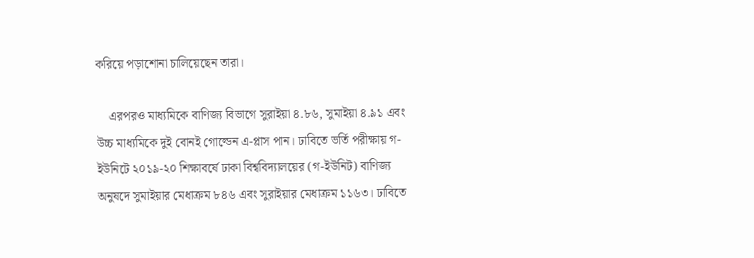করিয়ে পড়াশোনা চালিয়েছেন তারা।

    এরপরও মাধ্যমিকে বাণিজ্য বিভাগে সুরাইয়া ৪.৮৬, সুমাইয়া ৪.৯১ এবং উচ্চ মাধ্যমিকে দুই বোনই গোল্ডেন এ-প্লাস পান। ঢাবিতে ভর্তি পরীক্ষায় গ-ইউনিটে ২০১৯-২০ শিক্ষাবর্ষে ঢাকা বিশ্ববিদ্যালয়ের (গ-ইউনিট) বাণিজ্য অনুষদে সুমাইয়ার মেধাক্রম ৮৪৬ এবং সুরাইয়ার মেধাক্রম ১১৬৩। ঢাবিতে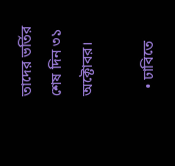তাদের ভর্তির শেষ দিন ৩১ অক্টোবর।

  • ঢাবিতে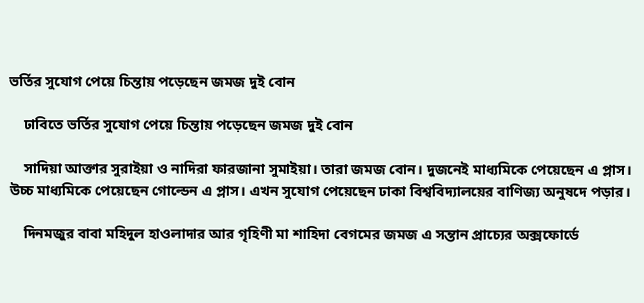ভর্তির সুযোগ পেয়ে চিন্তায় পড়েছেন জমজ দুই বোন

    ঢাবিতে ভর্তির সুযোগ পেয়ে চিন্তায় পড়েছেন জমজ দুই বোন

    সাদিয়া আক্তার সুরাইয়া ও নাদিরা ফারজানা সুমাইয়া। তারা জমজ বোন। দুজনেই মাধ্যমিকে পেয়েছেন এ প্লাস। উচ্চ মাধ্যমিকে পেয়েছেন গোল্ডেন এ প্লাস। এখন সুযোগ পেয়েছেন ঢাকা বিশ্ববিদ্যালয়ের বাণিজ্য অনুষদে পড়ার।

    দিনমজুর বাবা মহিদুল হাওলাদার আর গৃহিণী মা শাহিদা বেগমের জমজ এ সন্তান প্রাচ্যের অক্সফোর্ডে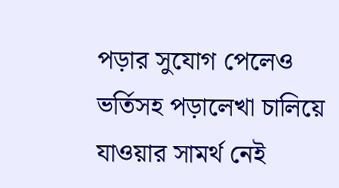পড়ার সুযোগ পেলেও ভর্তিসহ পড়ালেখা চালিয়ে যাওয়ার সামর্থ নেই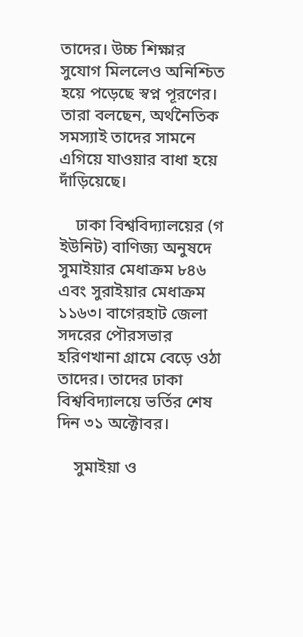তাদের। উচ্চ শিক্ষার সুযোগ মিললেও অনিশ্চিত হয়ে পড়েছে স্বপ্ন পূরণের। তারা বলছেন, অর্থনৈতিক সমস্যাই তাদের সামনে এগিয়ে যাওয়ার বাধা হয়ে দাঁড়িয়েছে।

    ঢাকা বিশ্ববিদ্যালয়ের (গ ইউনিট) বাণিজ্য অনুষদে সুমাইয়ার মেধাক্রম ৮৪৬ এবং সুরাইয়ার মেধাক্রম ১১৬৩। বাগেরহাট জেলা সদরের পৌরসভার হরিণখানা গ্রামে বেড়ে ওঠা তাদের। তাদের ঢাকা বিশ্ববিদ্যালয়ে ভর্তির শেষ দিন ৩১ অক্টোবর।

    সুমাইয়া ও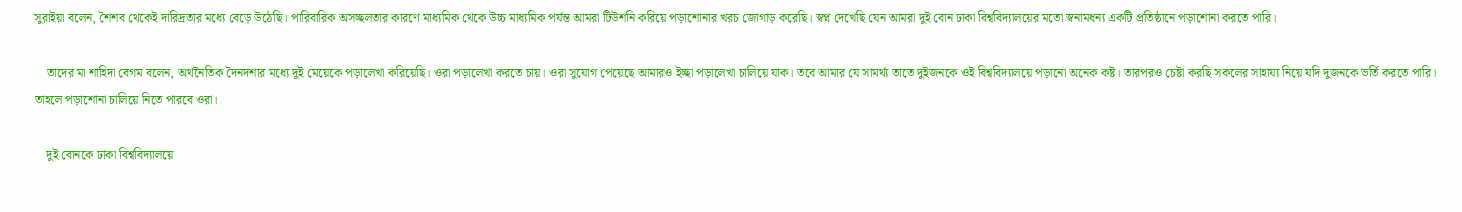সুরাইয়া বলেন, শৈশব থেকেই দারিদ্রতার মধ্যে বেড়ে উঠেছি। পারিবারিক অসচ্ছলতার কারণে মাধ্যমিক থেকে উচ্চ মাধ্যমিক পর্যন্ত আমরা টিউশনি করিয়ে পড়াশোনার খরচ জোগাড় করেছি। স্বপ্ন দেখেছি যেন আমরা দুই বোন ঢাকা বিশ্ববিদ্যালয়ের মতো স্বনামধন্য একটি প্রতিষ্ঠানে পড়াশোনা করতে পারি।

    তাদের মা শাহিদা বেগম বলেন, অর্থনৈতিক দৈনদশার মধ্যে দুই মেয়েকে পড়ালেখা করিয়েছি। ওরা পড়ালেখা করতে চায়। ওরা সুযোগ পেয়েছে আমারও ইচ্ছা পড়ালেখা চালিয়ে যাক। তবে আমার যে সামর্থ্য তাতে দুইজনকে ওই বিশ্ববিদ্যালয়ে পড়ানো অনেক কষ্ট। তারপরও চেষ্টা করছি সকলের সাহায্য নিয়ে যদি দুজনকে ভর্তি করতে পারি। তাহলে পড়াশোনা চালিয়ে নিতে পারবে ওরা।

    দুই বোনকে ঢাকা বিশ্ববিদ্যালয়ে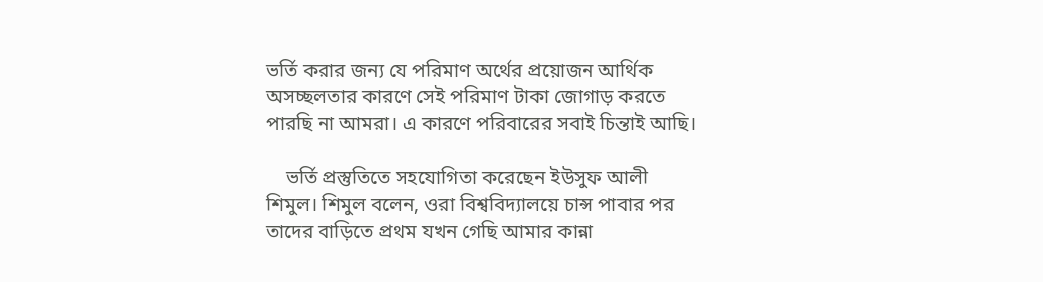ভর্তি করার জন্য যে পরিমাণ অর্থের প্রয়োজন আর্থিক অসচ্ছলতার কারণে সেই পরিমাণ টাকা জোগাড় করতে পারছি না আমরা। এ কারণে পরিবারের সবাই চিন্তাই আছি।

    ভর্তি প্রস্তুতিতে সহযোগিতা করেছেন ইউসুফ আলী শিমুল। শিমুল বলেন, ওরা বিশ্ববিদ্যালয়ে চান্স পাবার পর তাদের বাড়িতে প্রথম যখন গেছি আমার কান্না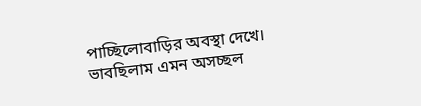পাচ্ছিলোবাড়ির অবস্থা দেখে। ভাবছিলাম এমন অসচ্ছল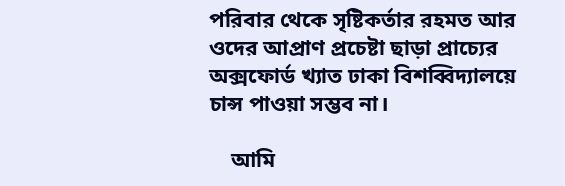পরিবার থেকে সৃষ্টিকর্তার রহমত আর ওদের আপ্রাণ প্রচেষ্টা ছাড়া প্রাচ্যের অক্সফোর্ড খ্যাত ঢাকা বিশব্বিদ্যালয়ে চান্স পাওয়া সম্ভব না।

    আমি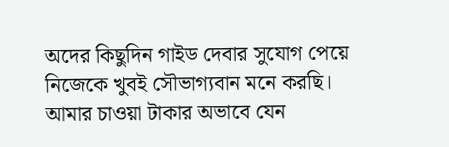অদের কিছুদিন গাইড দেবার সুযোগ পেয়ে নিজেকে খুবই সৌভাগ্যবান মনে করছি। আমার চাওয়া টাকার অভাবে যেন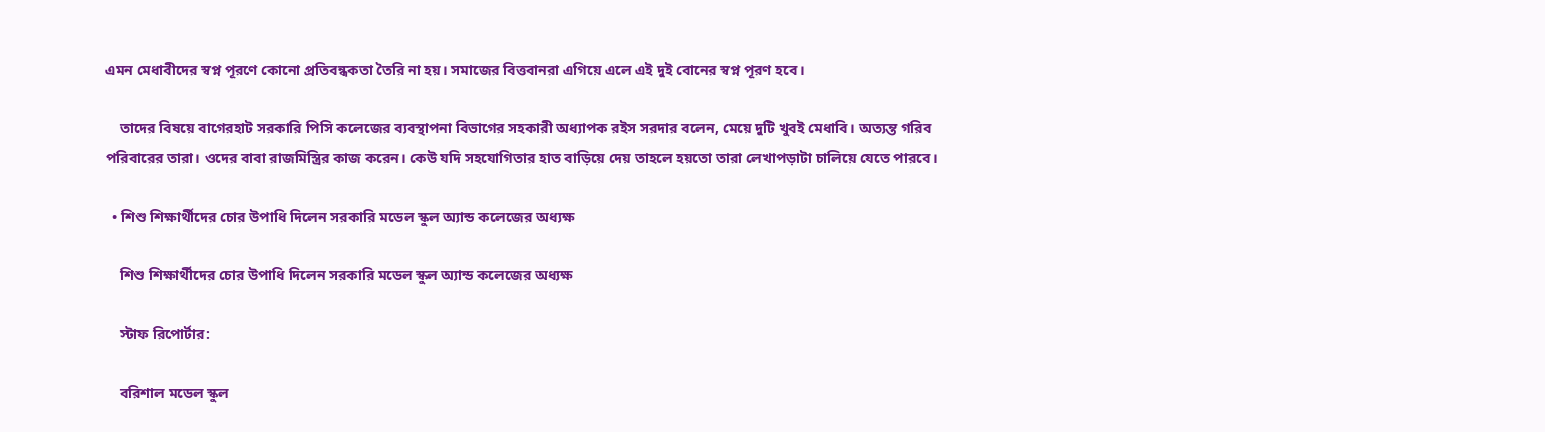এমন মেধাবীদের স্বপ্ন পূরণে কোনো প্রতিবন্ধকতা তৈরি না হয়। সমাজের বিত্তবানরা এগিয়ে এলে এই দুই বোনের স্বপ্ন পূরণ হবে।

    তাদের বিষয়ে বাগেরহাট সরকারি পিসি কলেজের ব্যবস্থাপনা বিভাগের সহকারী অধ্যাপক রইস সরদার বলেন, মেয়ে দুটি খুবই মেধাবি। অত্যন্ত গরিব পরিবারের তারা। ওদের বাবা রাজমিস্ত্রির কাজ করেন। কেউ যদি সহযোগিতার হাত বাড়িয়ে দেয় তাহলে হয়তো তারা লেখাপড়াটা চালিয়ে যেতে পারবে।

  • শিশু শিক্ষার্থীদের চোর উপাধি দিলেন সরকারি মডেল স্কুল অ্যান্ড কলেজের অধ্যক্ষ

    শিশু শিক্ষার্থীদের চোর উপাধি দিলেন সরকারি মডেল স্কুল অ্যান্ড কলেজের অধ্যক্ষ

    স্টাফ রিপোর্টার:

    বরিশাল মডেল স্কুল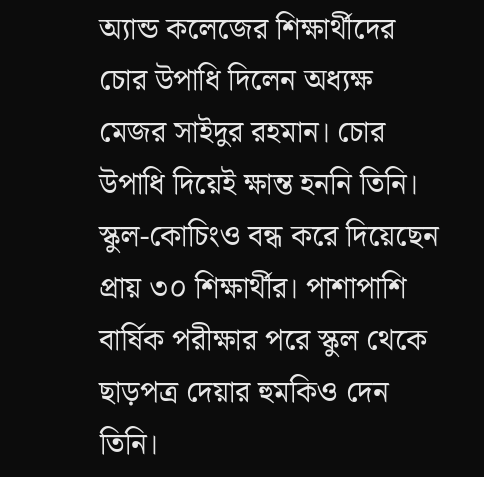অ্যান্ড কলেজের শিক্ষার্থীদের চোর উপাধি দিলেন অধ্যক্ষ মেজর সাইদুর রহমান। চোর উপাধি দিয়েই ক্ষান্ত হননি তিনি। স্কুল-কোচিংও বন্ধ করে দিয়েছেন প্রায় ৩০ শিক্ষার্থীর। পাশাপাশি বার্ষিক পরীক্ষার পরে স্কুল থেকে ছাড়পত্র দেয়ার হুমকিও দেন তিনি।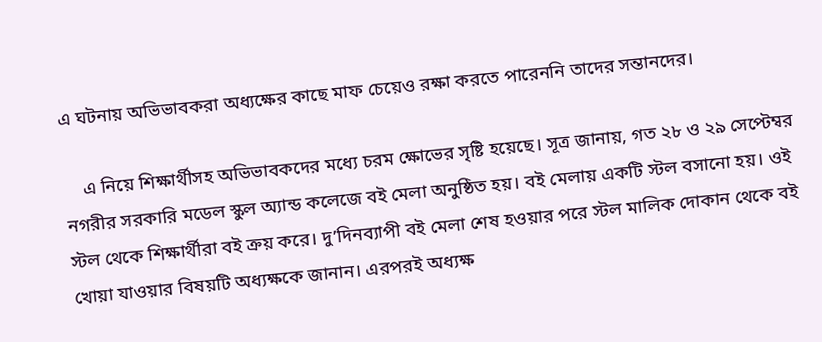এ ঘটনায় অভিভাবকরা অধ্যক্ষের কাছে মাফ চেয়েও রক্ষা করতে পারেননি তাদের সন্তানদের।

    এ নিয়ে শিক্ষার্থীসহ অভিভাবকদের মধ্যে চরম ক্ষোভের সৃষ্টি হয়েছে। সূত্র জানায়, গত ২৮ ও ২৯ সেপ্টেম্বর নগরীর সরকারি মডেল স্কুল অ্যান্ড কলেজে বই মেলা অনুষ্ঠিত হয়। বই মেলায় একটি স্টল বসানো হয়। ওই স্টল থেকে শিক্ষার্থীরা বই ক্রয় করে। দু’দিনব্যাপী বই মেলা শেষ হওয়ার পরে স্টল মালিক দোকান থেকে বই খোয়া যাওয়ার বিষয়টি অধ্যক্ষকে জানান। এরপরই অধ্যক্ষ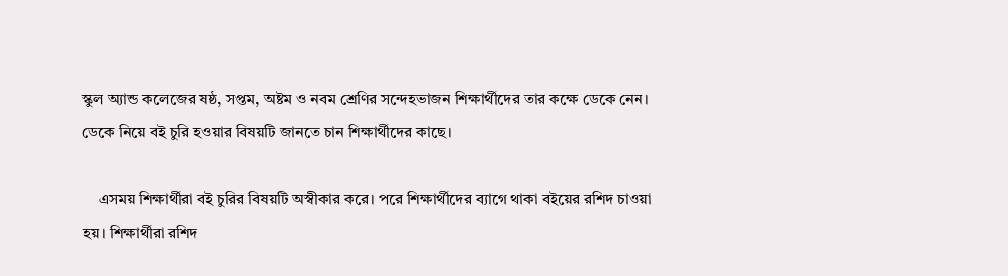স্কুল অ্যান্ড কলেজের ষষ্ঠ, সপ্তম, অষ্টম ও নবম শ্রেণির সন্দেহভাজন শিক্ষার্থীদের তার কক্ষে ডেকে নেন। ডেকে নিয়ে বই চুরি হওয়ার বিষয়টি জানতে চান শিক্ষার্থীদের কাছে।

    এসময় শিক্ষার্থীরা বই চুরির বিষয়টি অস্বীকার করে। পরে শিক্ষার্থীদের ব্যাগে থাকা বইয়ের রশিদ চাওয়া হয়। শিক্ষার্থীরা রশিদ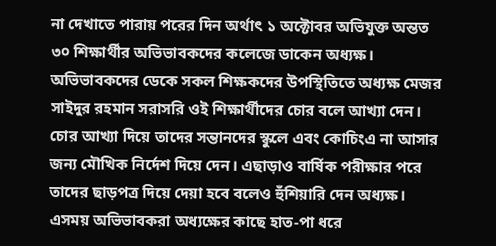না দেখাতে পারায় পরের দিন অর্থাৎ ১ অক্টোবর অভিযুক্ত অন্তত ৩০ শিক্ষার্থীর অভিভাবকদের কলেজে ডাকেন অধ্যক্ষ। অভিভাবকদের ডেকে সকল শিক্ষকদের উপস্থিতিতে অধ্যক্ষ মেজর সাইদুর রহমান সরাসরি ওই শিক্ষার্থীদের চোর বলে আখ্যা দেন। চোর আখ্যা দিয়ে তাদের সন্তানদের স্কুলে এবং কোচিংএ না আসার জন্য মৌখিক নির্দেশ দিয়ে দেন। এছাড়াও বার্ষিক পরীক্ষার পরে তাদের ছাড়পত্র দিয়ে দেয়া হবে বলেও হুঁশিয়ারি দেন অধ্যক্ষ। এসময় অভিভাবকরা অধ্যক্ষের কাছে হাত-পা ধরে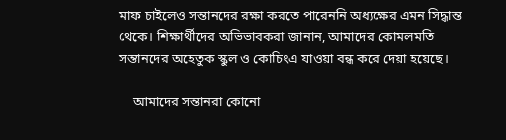মাফ চাইলেও সন্তানদের রক্ষা করতে পারেননি অধ্যক্ষের এমন সিদ্ধান্ত থেকে। শিক্ষার্থীদের অভিভাবকরা জানান, আমাদের কোমলমতি সন্তানদের অহেতুক স্কুল ও কোচিংএ যাওয়া বন্ধ করে দেয়া হয়েছে।

    আমাদের সন্তানরা কোনো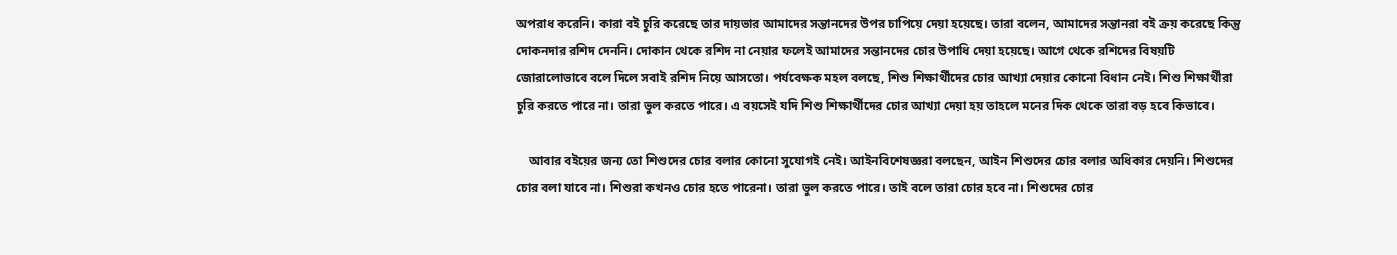অপরাধ করেনি। কারা বই চুরি করেছে তার দায়ভার আমাদের সন্তানদের উপর চাপিয়ে দেয়া হয়েছে। তারা বলেন, আমাদের সন্তানরা বই ক্রয় করেছে কিন্তু দোকনদার রশিদ দেননি। দোকান থেকে রশিদ না নেয়ার ফলেই আমাদের সন্তানদের চোর উপাধি দেয়া হয়েছে। আগে থেকে রশিদের বিষয়টি জোরালোভাবে বলে দিলে সবাই রশিদ নিয়ে আসতো। পর্যবেক্ষক মহল বলছে, শিশু শিক্ষার্থীদের চোর আখ্যা দেয়ার কোনো বিধান নেই। শিশু শিক্ষার্থীরা চুরি করতে পারে না। তারা ভুল করতে পারে। এ বয়সেই যদি শিশু শিক্ষার্থীদের চোর আখ্যা দেয়া হয় তাহলে মনের দিক থেকে তারা বড় হবে কিভাবে।

    আবার বইয়ের জন্য তো শিশুদের চোর বলার কোনো সুযোগই নেই। আইনবিশেষজ্ঞরা বলছেন, আইন শিশুদের চোর বলার অধিকার দেয়নি। শিশুদের চোর বলা যাবে না। শিশুরা কখনও চোর হতে পারেনা। তারা ভুল করতে পারে। তাই বলে তারা চোর হবে না। শিশুদের চোর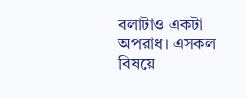বলাটাও একটা অপরাধ। এসকল বিষয়ে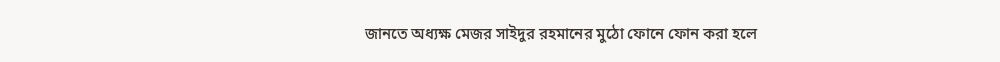জানতে অধ্যক্ষ মেজর সাইদুর রহমানের মুঠো ফোনে ফোন করা হলে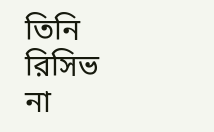তিনি রিসিভ না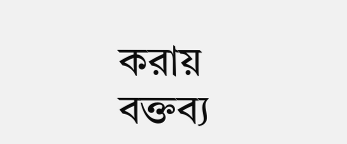করায় বক্তব্য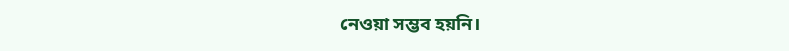নেওয়া সম্ভব হয়নি।